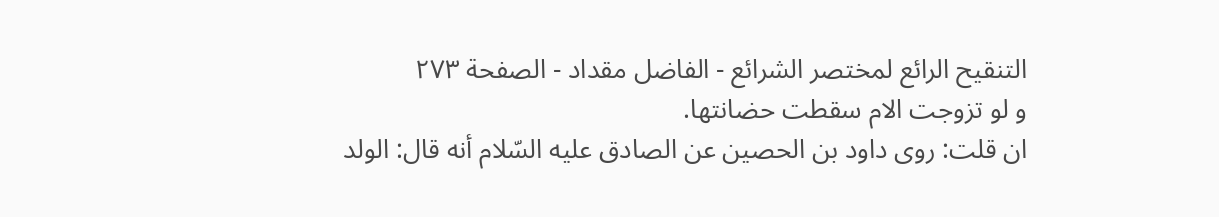التنقيح الرائع لمختصر الشرائع - الفاضل مقداد - الصفحة ٢٧٣
و لو تزوجت الام سقطت حضانتها.
ان قلت: روى داود بن الحصين عن الصادق عليه السّلام أنه قال: الولد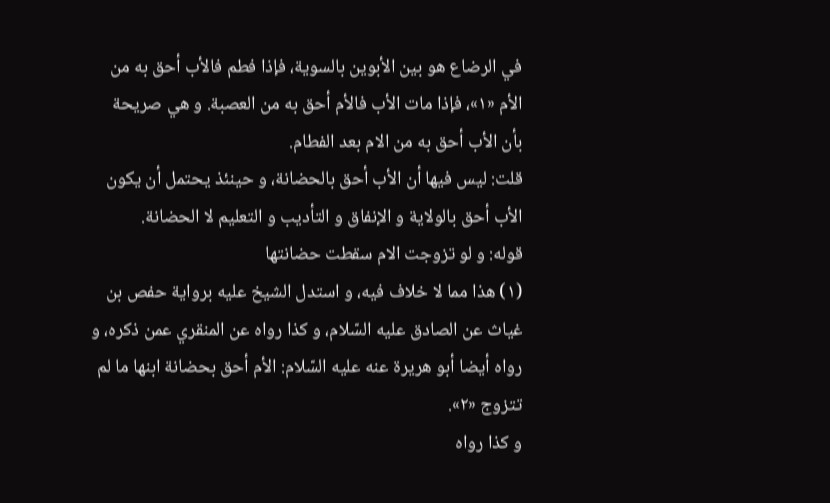في الرضاع هو بين الأبوين بالسوية، فإذا فطم فالأب أحق به من الأم «١»، فإذا مات الأب فالأم أحق به من العصبة. و هي صريحة بأن الأب أحق به من الام بعد الفطام.
قلت: ليس فيها أن الأب أحق بالحضانة، و حينئذ يحتمل أن يكون الأب أحق بالولاية و الإنفاق و التأديب و التعليم لا الحضانة.
قوله: و لو تزوجت الام سقطت حضانتها
(١) هذا مما لا خلاف فيه، و استدل الشيخ عليه برواية حفص بن غياث عن الصادق عليه السّلام، و كذا رواه عن المنقري عمن ذكره، و رواه أيضا أبو هريرة عنه عليه السّلام: الأم أحق بحضانة ابنها ما لم تتزوج «٢».
و كذا رواه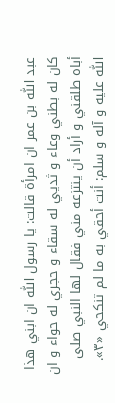عبد اللّٰه بن عمر ان امرأة قالت: يا رسول اللّٰه ان ابني هذا كان له بطني وعاء و ثديي له سقاء و حجري له حواء و ان أباه طلقني و أراد أن ينتزعه مني فقال لها النبي صلى اللّٰه عليه و آله و سلم: أنت أحقي به ما لم تنكحي «٣».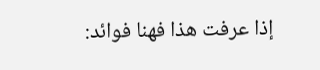إذا عرفت هذا فهنا فوائد: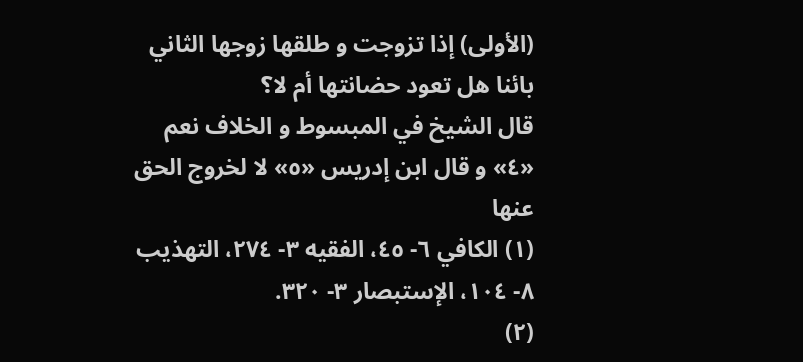(الأولى) إذا تزوجت و طلقها زوجها الثاني بائنا هل تعود حضانتها أم لا؟
قال الشيخ في المبسوط و الخلاف نعم «٤» و قال ابن إدريس «٥» لا لخروج الحق عنها
(١) الكافي ٦- ٤٥، الفقيه ٣- ٢٧٤، التهذيب ٨- ١٠٤، الإستبصار ٣- ٣٢٠.
(٢)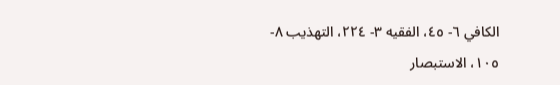الكافي ٦- ٤٥، الفقيه ٣- ٢٢٤، التهذيب ٨- ١٠٥، الاستبصار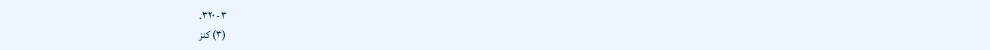٣- ٣٢٠.
(٣) كنز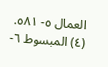العمال ٥- ٥٨١.
(٤) المبسوط ٦-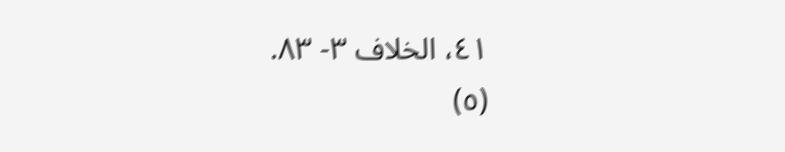٤١، الخلاف ٣- ٨٣.
(٥)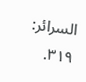السرائر: ٣١٩.